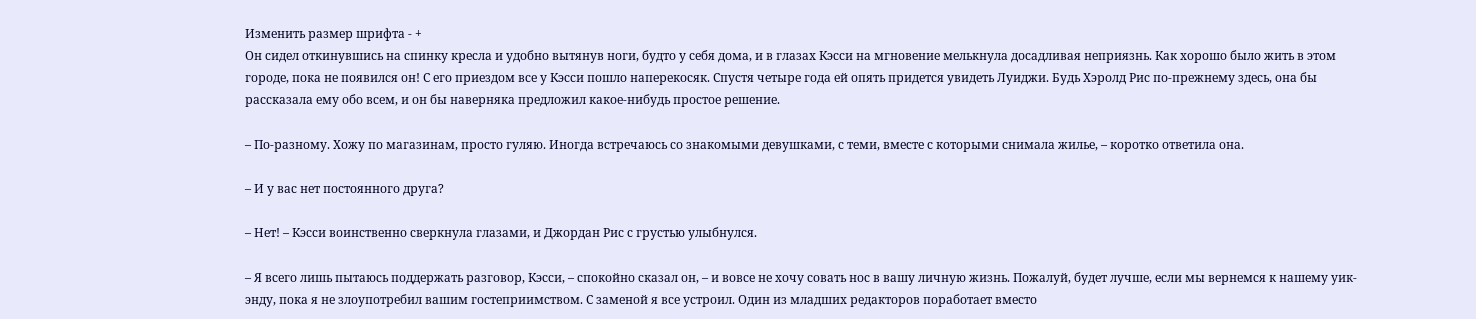Изменить размер шрифта - +
Он сидел откинувшись на спинку кресла и удобно вытянув ноги, будто у себя дома, и в глазах Кэсси на мгновение мелькнула досадливая неприязнь. Как хорошо было жить в этом городе, пока не появился он! С его приездом все у Кэсси пошло наперекосяк. Спустя четыре года ей опять придется увидеть Луиджи. Будь Хэролд Рис по-прежнему здесь, она бы рассказала ему обо всем, и он бы наверняка предложил какое-нибудь простое решение.

– По-разному. Хожу по магазинам, просто гуляю. Иногда встречаюсь со знакомыми девушками, с теми, вместе с которыми снимала жилье, – коротко ответила она.

– И у вас нет постоянного друга?

– Нет! – Кэсси воинственно сверкнула глазами, и Джордан Рис с грустью улыбнулся.

– Я всего лишь пытаюсь поддержать разговор, Кэсси, – спокойно сказал он, – и вовсе не хочу совать нос в вашу личную жизнь. Пожалуй, будет лучше, если мы вернемся к нашему уик-энду, пока я не злоупотребил вашим гостеприимством. С заменой я все устроил. Один из младших редакторов поработает вместо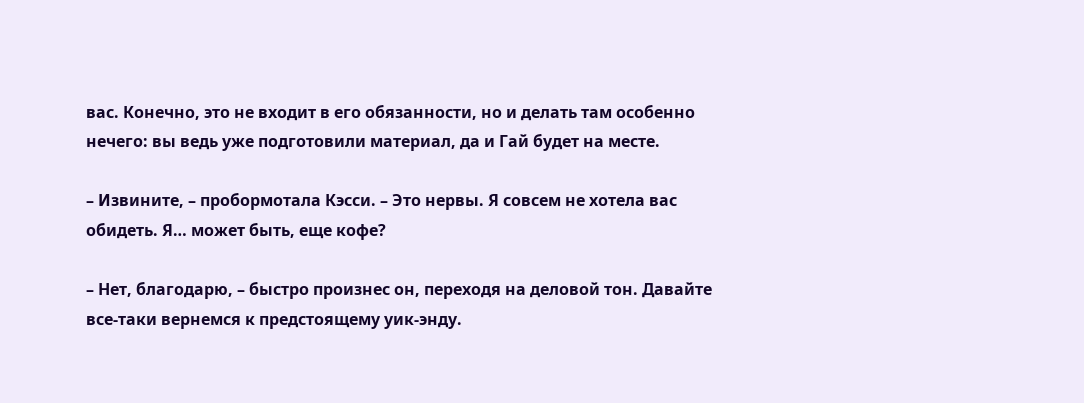вас. Конечно, это не входит в его обязанности, но и делать там особенно нечего: вы ведь уже подготовили материал, да и Гай будет на месте.

– Извините, – пробормотала Кэсси. – Это нервы. Я совсем не хотела вас обидеть. Я… может быть, еще кофе?

– Нет, благодарю, – быстро произнес он, переходя на деловой тон. Давайте все-таки вернемся к предстоящему уик-энду.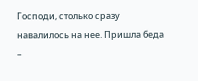Господи, столько сразу навалилось на нее. Пришла беда –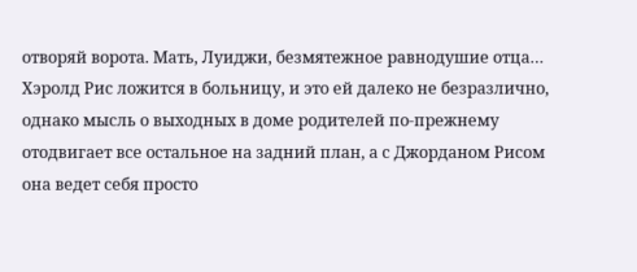отворяй ворота. Мать, Луиджи, безмятежное равнодушие отца… Хэролд Рис ложится в больницу, и это ей далеко не безразлично, однако мысль о выходных в доме родителей по-прежнему отодвигает все остальное на задний план, а с Джорданом Рисом она ведет себя просто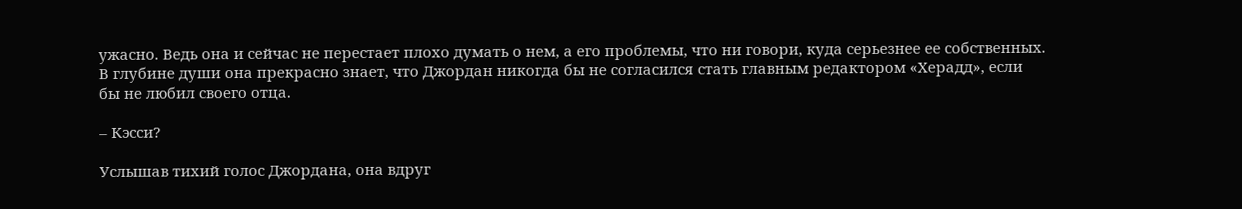ужасно. Ведь она и сейчас не перестает плохо думать о нем, а его проблемы, что ни говори, куда серьезнее ее собственных. В глубине души она прекрасно знает, что Джордан никогда бы не согласился стать главным редактором «Херадд», если бы не любил своего отца.

– Кэсси?

Услышав тихий голос Джордана, она вдруг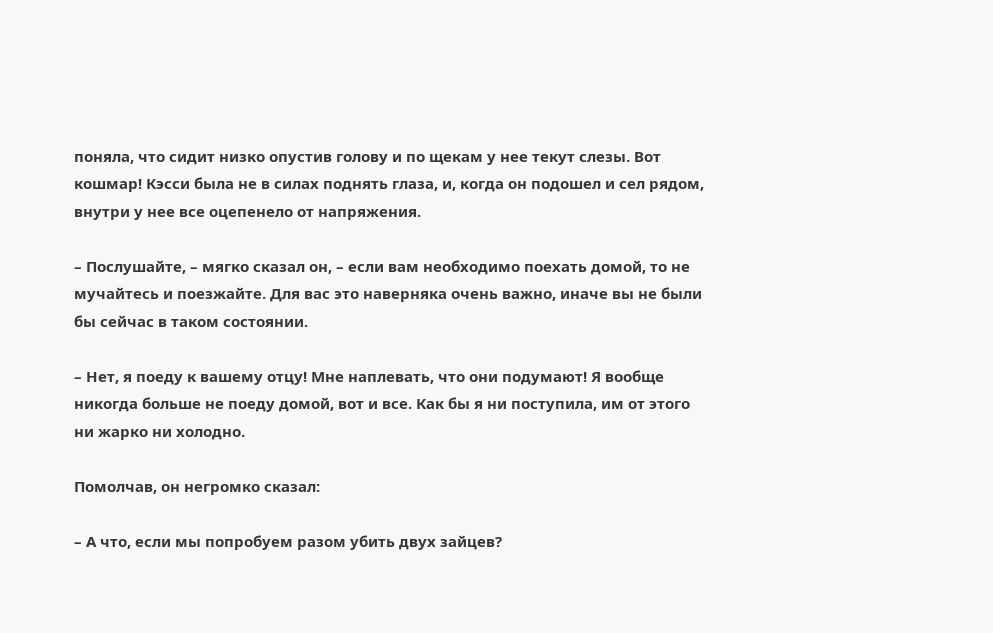поняла, что сидит низко опустив голову и по щекам у нее текут слезы. Вот кошмар! Кэсси была не в силах поднять глаза, и, когда он подошел и сел рядом, внутри у нее все оцепенело от напряжения.

– Послушайте, – мягко сказал он, – если вам необходимо поехать домой, то не мучайтесь и поезжайте. Для вас это наверняка очень важно, иначе вы не были бы сейчас в таком состоянии.

– Нет, я поеду к вашему отцу! Мне наплевать, что они подумают! Я вообще никогда больше не поеду домой, вот и все. Как бы я ни поступила, им от этого ни жарко ни холодно.

Помолчав, он негромко сказал:

– А что, если мы попробуем разом убить двух зайцев?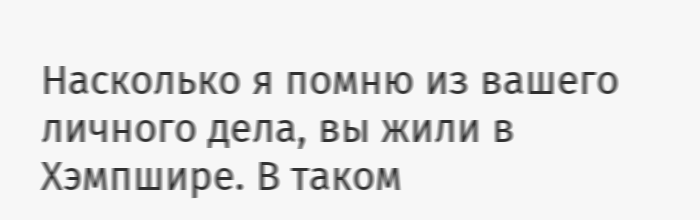Насколько я помню из вашего личного дела, вы жили в Хэмпшире. В таком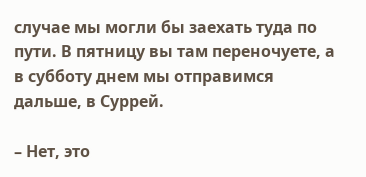случае мы могли бы заехать туда по пути. В пятницу вы там переночуете, а в субботу днем мы отправимся дальше, в Суррей.

– Нет, это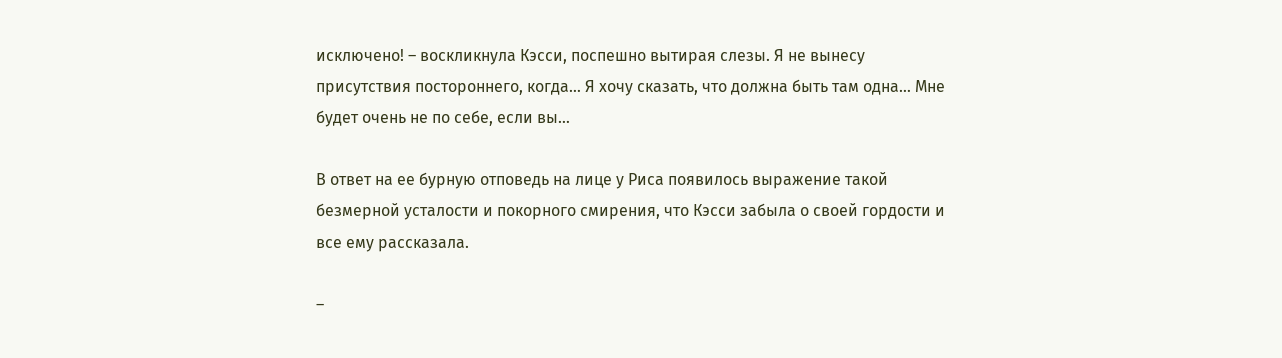исключено! – воскликнула Кэсси, поспешно вытирая слезы. Я не вынесу присутствия постороннего, когда… Я хочу сказать, что должна быть там одна… Мне будет очень не по себе, если вы…

В ответ на ее бурную отповедь на лице у Риса появилось выражение такой безмерной усталости и покорного смирения, что Кэсси забыла о своей гордости и все ему рассказала.

–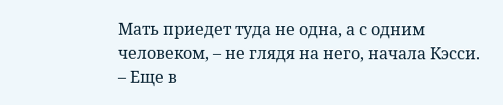Мать приедет туда не одна, а с одним человеком, – не глядя на него, начала Кэсси. – Еще в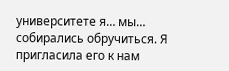университете я… мы… собирались обручиться. Я пригласила его к нам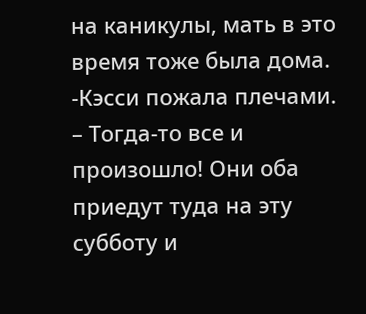на каникулы, мать в это время тоже была дома. -Кэсси пожала плечами. – Тогда-то все и произошло! Они оба приедут туда на эту субботу и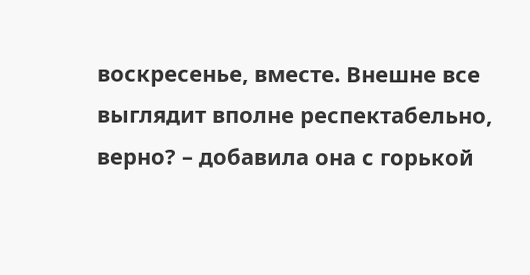воскресенье, вместе. Внешне все выглядит вполне респектабельно, верно? – добавила она с горькой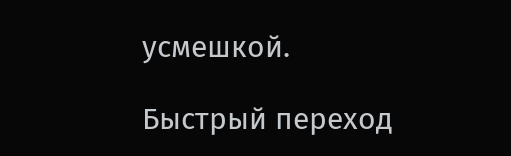усмешкой.

Быстрый переход